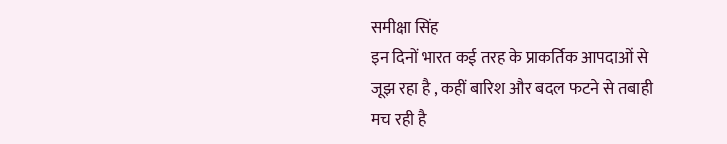समीक्षा सिंह
इन दिनों भारत कई तरह के प्राकर्तिक आपदाओं से जूझ रहा है , कहीं बारिश और बदल फटने से तबाही मच रही है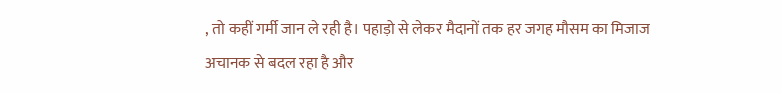, तो कहीं गर्मी जान ले रही है। पहाड़ो से लेकर मैदानों तक हर जगह मौसम का मिजाज अचानक से बदल रहा है और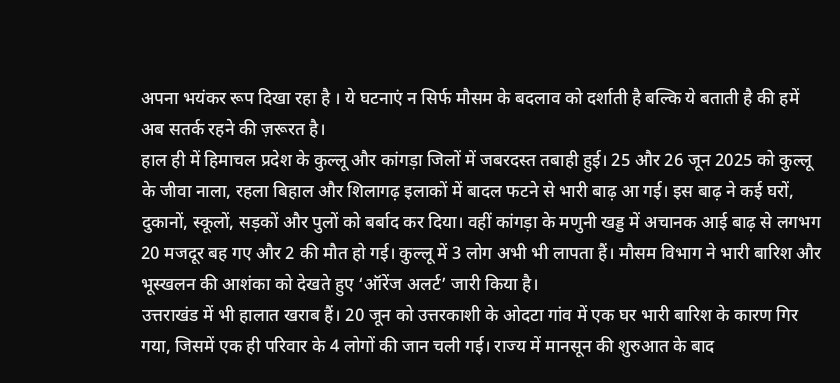अपना भयंकर रूप दिखा रहा है । ये घटनाएं न सिर्फ मौसम के बदलाव को दर्शाती है बल्कि ये बताती है की हमें अब सतर्क रहने की ज़रूरत है।
हाल ही में हिमाचल प्रदेश के कुल्लू और कांगड़ा जिलों में जबरदस्त तबाही हुई। 25 और 26 जून 2025 को कुल्लू के जीवा नाला, रहला बिहाल और शिलागढ़ इलाकों में बादल फटने से भारी बाढ़ आ गई। इस बाढ़ ने कई घरों, दुकानों, स्कूलों, सड़कों और पुलों को बर्बाद कर दिया। वहीं कांगड़ा के मणुनी खड्ड में अचानक आई बाढ़ से लगभग 20 मजदूर बह गए और 2 की मौत हो गई। कुल्लू में 3 लोग अभी भी लापता हैं। मौसम विभाग ने भारी बारिश और भूस्खलन की आशंका को देखते हुए ‘ऑरेंज अलर्ट’ जारी किया है।
उत्तराखंड में भी हालात खराब हैं। 20 जून को उत्तरकाशी के ओदटा गांव में एक घर भारी बारिश के कारण गिर गया, जिसमें एक ही परिवार के 4 लोगों की जान चली गई। राज्य में मानसून की शुरुआत के बाद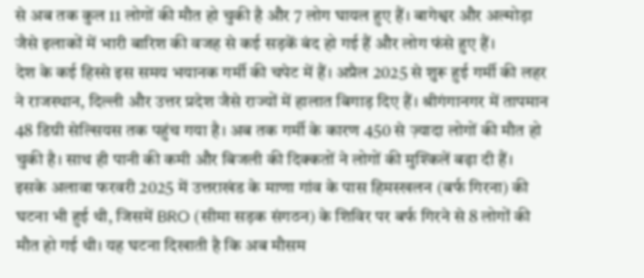से अब तक कुल 11 लोगों की मौत हो चुकी है और 7 लोग घायल हुए हैं। बागेश्वर और अल्मोड़ा जैसे इलाकों में भारी बारिश की वजह से कई सड़कें बंद हो गई हैं और लोग फंसे हुए हैं।
देश के कई हिस्से इस समय भयानक गर्मी की चपेट में हैं। अप्रैल 2025 से शुरू हुई गर्मी की लहर ने राजस्थान, दिल्ली और उत्तर प्रदेश जैसे राज्यों में हालात बिगाड़ दिए हैं। श्रीगंगानगर में तापमान 48 डिग्री सेल्सियस तक पहुंच गया है। अब तक गर्मी के कारण 450 से ज़्यादा लोगों की मौत हो चुकी है। साथ ही पानी की कमी और बिजली की दिक्कतों ने लोगों की मुश्किलें बढ़ा दी हैं।
इसके अलावा फरवरी 2025 में उत्तराखंड के माणा गांव के पास हिमस्खलन (बर्फ गिरना) की घटना भी हुई थी, जिसमें BRO (सीमा सड़क संगठन) के शिविर पर बर्फ गिरने से 8 लोगों की मौत हो गई थी। यह घटना दिखाती है कि अब मौसम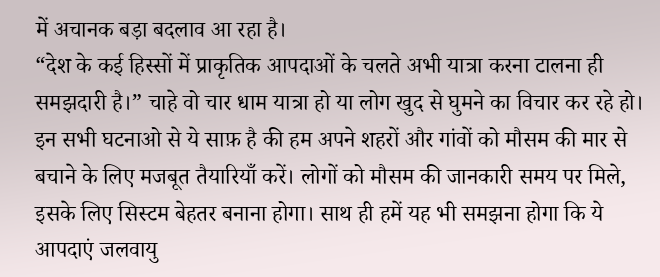में अचानक बड़ा बदलाव आ रहा है।
“देश के कई हिस्सों में प्राकृतिक आपदाओं के चलते अभी यात्रा करना टालना ही समझदारी है।” चाहे वो चार धाम यात्रा हो या लोग खुद से घुमने का विचार कर रहे हो।
इन सभी घटनाओ से ये साफ़ है की हम अपने शहरों और गांवों को मौसम की मार से बचाने के लिए मजबूत तैयारियाँ करें। लोगों को मौसम की जानकारी समय पर मिले, इसके लिए सिस्टम बेहतर बनाना होगा। साथ ही हमें यह भी समझना होगा कि ये आपदाएं जलवायु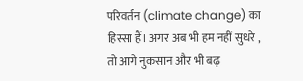परिवर्तन (climate change) का हिस्सा हैं। अगर अब भी हम नहीं सुधरे , तो आगे नुकसान और भी बढ़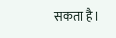सकता है।